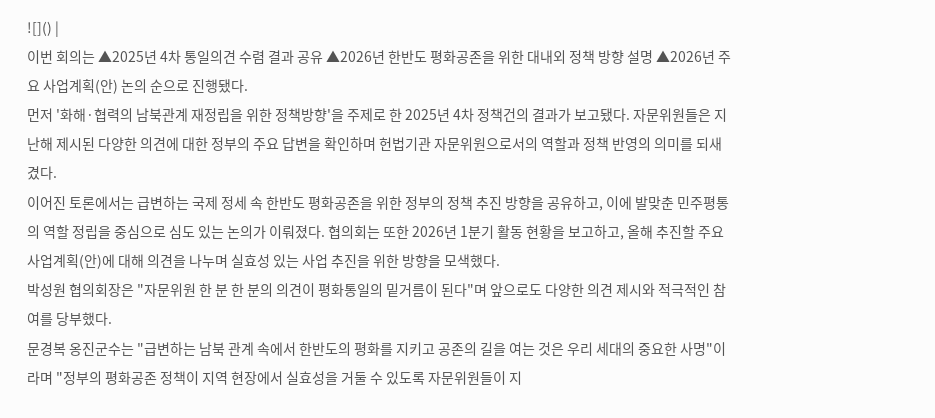![]() |
이번 회의는 ▲2025년 4차 통일의견 수렴 결과 공유 ▲2026년 한반도 평화공존을 위한 대내외 정책 방향 설명 ▲2026년 주요 사업계획(안) 논의 순으로 진행됐다.
먼저 '화해·협력의 남북관계 재정립을 위한 정책방향'을 주제로 한 2025년 4차 정책건의 결과가 보고됐다. 자문위원들은 지난해 제시된 다양한 의견에 대한 정부의 주요 답변을 확인하며 헌법기관 자문위원으로서의 역할과 정책 반영의 의미를 되새겼다.
이어진 토론에서는 급변하는 국제 정세 속 한반도 평화공존을 위한 정부의 정책 추진 방향을 공유하고, 이에 발맞춘 민주평통의 역할 정립을 중심으로 심도 있는 논의가 이뤄졌다. 협의회는 또한 2026년 1분기 활동 현황을 보고하고, 올해 추진할 주요 사업계획(안)에 대해 의견을 나누며 실효성 있는 사업 추진을 위한 방향을 모색했다.
박성원 협의회장은 "자문위원 한 분 한 분의 의견이 평화통일의 밑거름이 된다"며 앞으로도 다양한 의견 제시와 적극적인 참여를 당부했다.
문경복 옹진군수는 "급변하는 남북 관계 속에서 한반도의 평화를 지키고 공존의 길을 여는 것은 우리 세대의 중요한 사명"이라며 "정부의 평화공존 정책이 지역 현장에서 실효성을 거둘 수 있도록 자문위원들이 지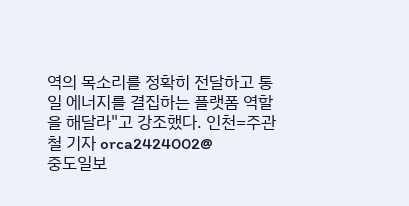역의 목소리를 정확히 전달하고 통일 에너지를 결집하는 플랫폼 역할을 해달라"고 강조했다. 인천=주관철 기자 orca2424002@
중도일보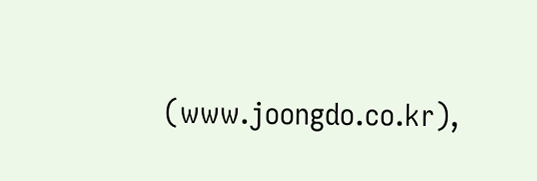(www.joongdo.co.kr),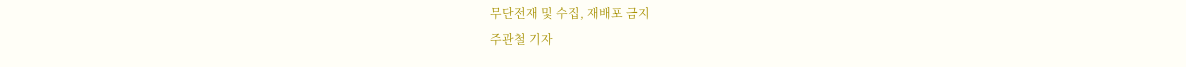무단전재 및 수집, 재배포 금지
주관철 기자